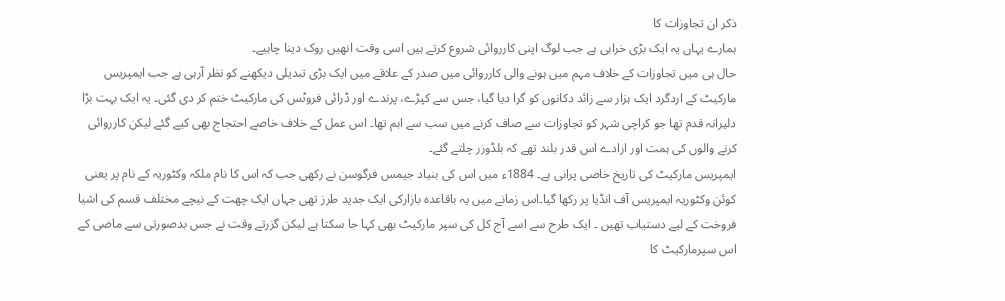ذکر ان تجاوزات کا
ہمارے یہاں یہ ایک بڑی خرابی ہے جب لوگ اپنی کارروائی شروع کرتے ہیں اسی وقت انھیں روک دینا چاہیے۔
حال ہی میں تجاوزات کے خلاف مہم میں ہونے والی کارروائی میں صدر کے علاقے میں ایک بڑی تبدیلی دیکھنے کو نظر آرہی ہے جب ایمپریس مارکیٹ کے اردگرد ایک ہزار سے زائد دکانوں کو گرا دیا گیا، جس سے کپڑے، پرندے اور ڈرائی فروٹس کی مارکیٹ ختم کر دی گئی۔ یہ ایک بہت بڑا دلیرانہ قدم تھا جو کراچی شہر کو تجاوزات سے صاف کرنے میں سب سے اہم تھا۔ اس عمل کے خلاف خاصے احتجاج بھی کیے گئے لیکن کارروائی کرنے والوں کی ہمت اور ارادے اس قدر بلند تھے کہ بلڈوزر چلتے گئے۔
ایمپریس مارکیٹ کی تاریخ خاصی پرانی ہے۔ 1884ء میں اس کی بنیاد جیمس فرگوسن نے رکھی جب کہ اس کا نام ملکہ وکٹوریہ کے نام پر یعنی کوئن وکٹوریہ ایمپریس آف انڈیا پر رکھا گیا۔اس زمانے میں یہ باقاعدہ بازارکی ایک جدید طرز تھی جہاں ایک چھت کے نیچے مختلف قسم کی اشیا فروخت کے لیے دستیاب تھیں ۔ ایک طرح سے اسے آج کل کی سپر مارکیٹ بھی کہا جا سکتا ہے لیکن گزرتے وقت نے جس بدصورتی سے ماضی کے اس سپرمارکیٹ کا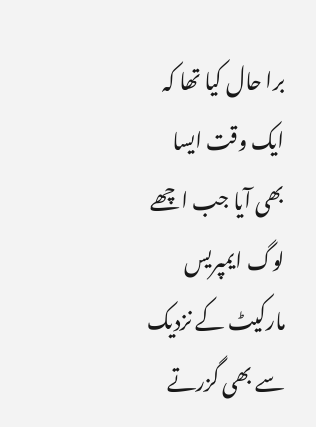برا حال کیا تھا کہ ایک وقت ایسا بھی آیا جب اچھے لوگ ایمپریس مارکیٹ کے نزدیک سے بھی گزرتے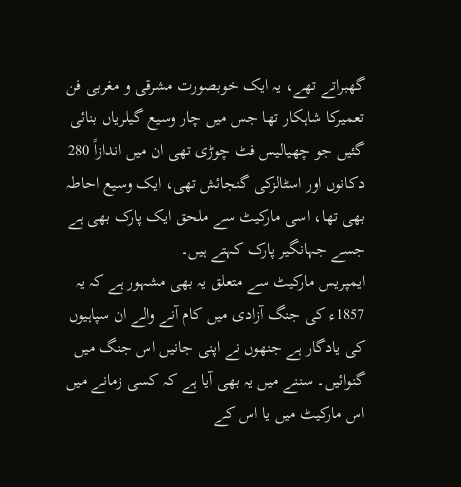گھبراتے تھے، یہ ایک خوبصورت مشرقی و مغربی فن تعمیرکا شاہکار تھا جس میں چار وسیع گیلریاں بنائی گئیں جو چھیالیس فٹ چوڑی تھی ان میں اندازاً 280 دکانوں اور اسٹالزکی گنجائش تھی، ایک وسیع احاطہ بھی تھا، اسی مارکیٹ سے ملحق ایک پارک بھی ہے جسے جہانگیر پارک کہتے ہیں۔
ایمپریس مارکیٹ سے متعلق یہ بھی مشہور ہے کہ یہ 1857ء کی جنگ آزادی میں کام آنے والے ان سپاہیوں کی یادگار ہے جنھوں نے اپنی جانیں اس جنگ میں گنوائیں۔ سننے میں یہ بھی آیا ہے کہ کسی زمانے میں اس مارکیٹ میں یا اس کے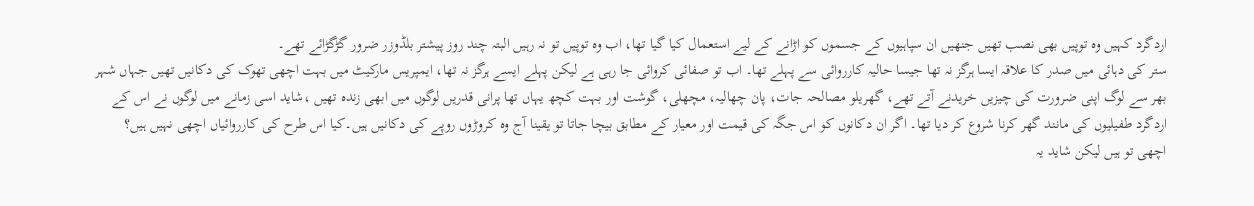اردگرد کہیں وہ توپیں بھی نصب تھیں جنھیں ان سپاہیوں کے جسموں کو اڑانے کے لیے استعمال کیا گیا تھا، اب وہ توپیں تو نہ رہیں البتہ چند روز پیشتر بلڈوزر ضرور گڑگڑائے تھے۔
ستر کی دہائی میں صدر کا علاقہ ایسا ہرگز نہ تھا جیسا حالیہ کارروائی سے پہلے تھا۔ اب تو صفائی کروائی جا رہی ہے لیکن پہلے ایسے ہرگز نہ تھا، ایمپریس مارکیٹ میں بہت اچھی تھوک کی دکانیں تھیں جہاں شہر بھر سے لوگ اپنی ضرورت کی چیزیں خریدنے آتے تھے، گھریلو مصالحہ جات، پان چھالیہ، مچھلی، گوشت اور بہت کچھ یہاں تھا پرانی قدریں لوگوں میں ابھی زندہ تھیں ،شاید اسی زمانے میں لوگوں نے اس کے اردگرد طفیلیوں کی مانند گھر کرنا شروع کر دیا تھا۔ اگر ان دکانوں کو اس جگہ کی قیمت اور معیار کے مطابق بیچا جاتا تو یقینا آج وہ کروڑوں روپے کی دکانیں ہیں۔کیا اس طرح کی کارروائیاں اچھی نہیں ہیں؟
اچھی تو ہیں لیکن شاید یہ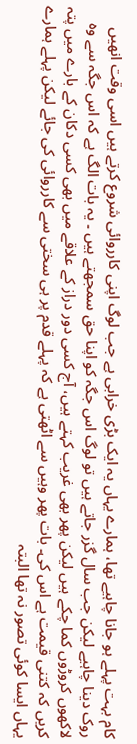کام بہت پہلے ہو جانا چاہیے تھا، ہمارے یہاں یہ ایک بڑی خرابی ہے جب لوگ اپنی کارروائی شروع کرتے ہیں اسی وقت انھیں روک دینا چاہیے لیکن جب سال گزر جاتے ہیں تو لوگ اس جگہ کو اپنا حق سمجھتے ہیں ۔ یہ بات الگ ہے کہ اس جگہ سے وہ لاکھوں کروڑوں کما چکے ہیں لیکن پھر بھی غریب کہتے ہیں، آج کسی دور دراز کے علاقے میں بھی کسی دکان کے بارے میں پتہ کریں کہ کتنی قیمت ہے اس کی۔ بات پھر وہیں سے اٹھتی ہے کہ پہلے قدم پر ہی سختی سے کارروائی کی جائے لیکن پہلے ہمارے یہاں ایسا کوئی تصور نہ تھا البتہ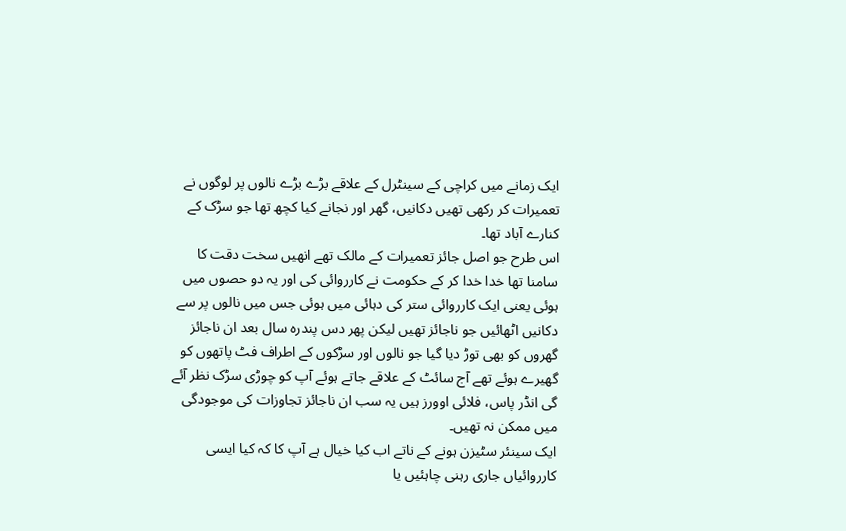ایک زمانے میں کراچی کے سینٹرل کے علاقے بڑے بڑے نالوں پر لوگوں نے تعمیرات کر رکھی تھیں دکانیں، گھر اور نجانے کیا کچھ تھا جو سڑک کے کنارے آباد تھا۔
اس طرح جو اصل جائز تعمیرات کے مالک تھے انھیں سخت دقت کا سامنا تھا خدا خدا کر کے حکومت نے کارروائی کی اور یہ دو حصوں میں ہوئی یعنی ایک کارروائی ستر کی دہائی میں ہوئی جس میں نالوں پر سے دکانیں اٹھائیں جو ناجائز تھیں لیکن پھر دس پندرہ سال بعد ان ناجائز گھروں کو بھی توڑ دیا گیا جو نالوں اور سڑکوں کے اطراف فٹ پاتھوں کو گھیرے ہوئے تھے آج سائٹ کے علاقے جاتے ہوئے آپ کو چوڑی سڑک نظر آئے گی انڈر پاس، فلائی اوورز ہیں یہ سب ان ناجائز تجاوزات کی موجودگی میں ممکن نہ تھیں۔
ایک سینئر سٹیزن ہونے کے ناتے اب کیا خیال ہے آپ کا کہ کیا ایسی کارروائیاں جاری رہنی چاہئیں یا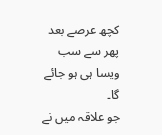کچھ عرصے بعد پھر سے سب ویسا ہی ہو جائے گا۔
جو علاقہ میں نے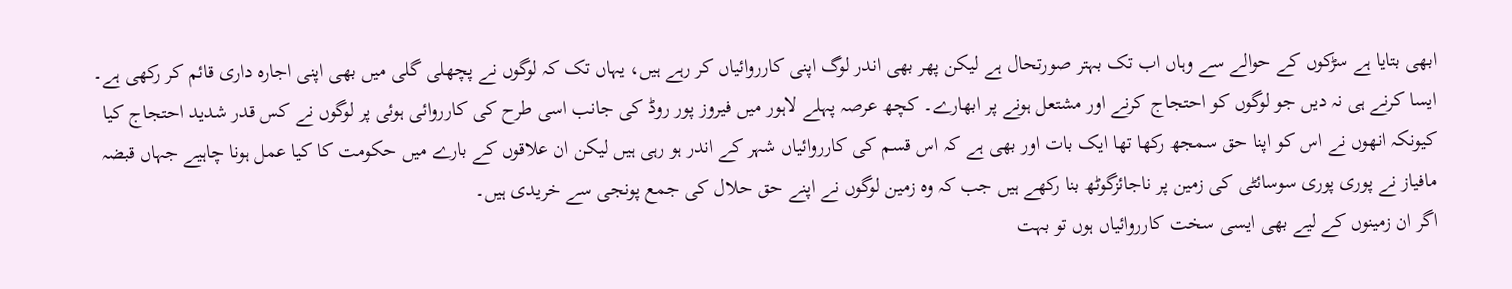ابھی بتایا ہے سڑکوں کے حوالے سے وہاں اب تک بہتر صورتحال ہے لیکن پھر بھی اندر لوگ اپنی کارروائیاں کر رہے ہیں، یہاں تک کہ لوگوں نے پچھلی گلی میں بھی اپنی اجارہ داری قائم کر رکھی ہے۔ ایسا کرنے ہی نہ دیں جو لوگوں کو احتجاج کرنے اور مشتعل ہونے پر ابھارے۔ کچھ عرصہ پہلے لاہور میں فیروز پور روڈ کی جانب اسی طرح کی کارروائی ہوئی پر لوگوں نے کس قدر شدید احتجاج کیا کیونکہ انھوں نے اس کو اپنا حق سمجھ رکھا تھا ایک بات اور بھی ہے کہ اس قسم کی کارروائیاں شہر کے اندر ہو رہی ہیں لیکن ان علاقوں کے بارے میں حکومت کا کیا عمل ہونا چاہیے جہاں قبضہ مافیاز نے پوری پوری سوسائٹی کی زمین پر ناجائزگوٹھ بنا رکھے ہیں جب کہ وہ زمین لوگوں نے اپنے حق حلال کی جمع پونجی سے خریدی ہیں۔
اگر ان زمینوں کے لیے بھی ایسی سخت کارروائیاں ہوں تو بہت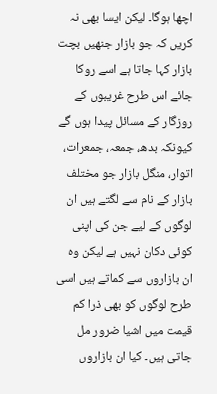اچھا ہوگا۔ لیکن ایسا بھی نہ کریں کہ جو بازار جنھیں بچت بازار کہا جاتا ہے اسے روکا جائے اس طرح غریبوں کے روزگار کے مسائل پیدا ہوں گے کیونکہ بدھ، جمعہ، جمعرات، اتوار، منگل بازار جو مختلف بازار کے نام سے لگتے ہیں ان لوگوں کے لیے جن کی اپنی کوئی دکان نہیں ہے لیکن وہ ان بازاروں سے کماتے ہیں اسی طرح لوگوں کو بھی ذرا کم قیمت میں اشیا ضرور مل جاتی ہیں۔ کیا ان بازاروں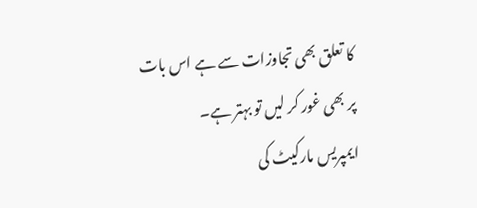کا تعلق بھی تجاوزات سے ہے اس بات پر بھی غور کر لیں تو بہتر ہے۔
ایمپریس مارکیٹ کی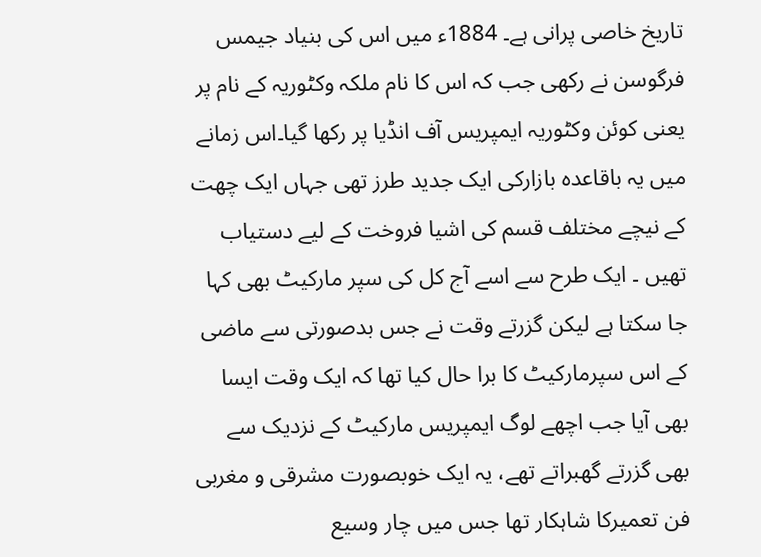تاریخ خاصی پرانی ہے۔ 1884ء میں اس کی بنیاد جیمس فرگوسن نے رکھی جب کہ اس کا نام ملکہ وکٹوریہ کے نام پر یعنی کوئن وکٹوریہ ایمپریس آف انڈیا پر رکھا گیا۔اس زمانے میں یہ باقاعدہ بازارکی ایک جدید طرز تھی جہاں ایک چھت کے نیچے مختلف قسم کی اشیا فروخت کے لیے دستیاب تھیں ۔ ایک طرح سے اسے آج کل کی سپر مارکیٹ بھی کہا جا سکتا ہے لیکن گزرتے وقت نے جس بدصورتی سے ماضی کے اس سپرمارکیٹ کا برا حال کیا تھا کہ ایک وقت ایسا بھی آیا جب اچھے لوگ ایمپریس مارکیٹ کے نزدیک سے بھی گزرتے گھبراتے تھے، یہ ایک خوبصورت مشرقی و مغربی فن تعمیرکا شاہکار تھا جس میں چار وسیع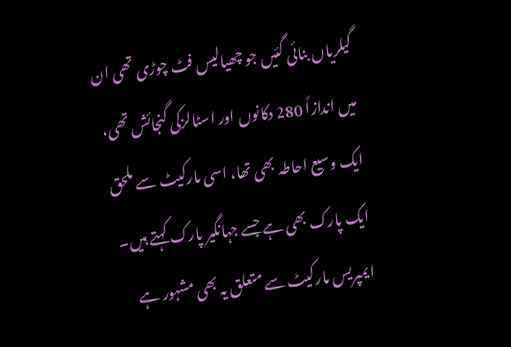گیلریاں بنائی گئیں جو چھیالیس فٹ چوڑی تھی ان میں اندازاً 280 دکانوں اور اسٹالزکی گنجائش تھی، ایک وسیع احاطہ بھی تھا، اسی مارکیٹ سے ملحق ایک پارک بھی ہے جسے جہانگیر پارک کہتے ہیں۔
ایمپریس مارکیٹ سے متعلق یہ بھی مشہور ہے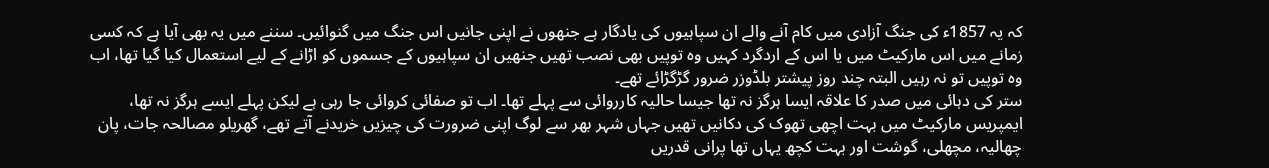کہ یہ 1857ء کی جنگ آزادی میں کام آنے والے ان سپاہیوں کی یادگار ہے جنھوں نے اپنی جانیں اس جنگ میں گنوائیں۔ سننے میں یہ بھی آیا ہے کہ کسی زمانے میں اس مارکیٹ میں یا اس کے اردگرد کہیں وہ توپیں بھی نصب تھیں جنھیں ان سپاہیوں کے جسموں کو اڑانے کے لیے استعمال کیا گیا تھا، اب وہ توپیں تو نہ رہیں البتہ چند روز پیشتر بلڈوزر ضرور گڑگڑائے تھے۔
ستر کی دہائی میں صدر کا علاقہ ایسا ہرگز نہ تھا جیسا حالیہ کارروائی سے پہلے تھا۔ اب تو صفائی کروائی جا رہی ہے لیکن پہلے ایسے ہرگز نہ تھا، ایمپریس مارکیٹ میں بہت اچھی تھوک کی دکانیں تھیں جہاں شہر بھر سے لوگ اپنی ضرورت کی چیزیں خریدنے آتے تھے، گھریلو مصالحہ جات، پان چھالیہ، مچھلی، گوشت اور بہت کچھ یہاں تھا پرانی قدریں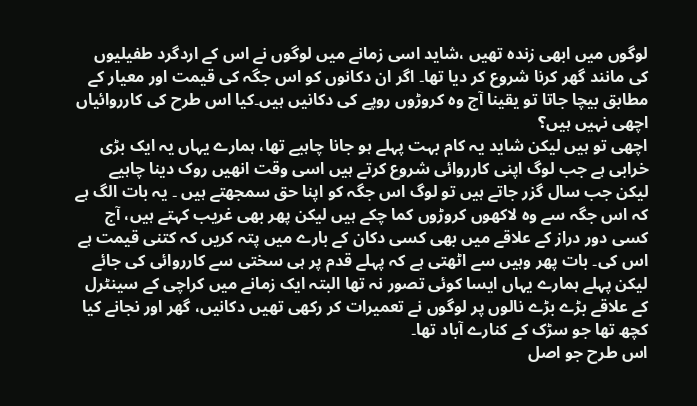لوگوں میں ابھی زندہ تھیں ،شاید اسی زمانے میں لوگوں نے اس کے اردگرد طفیلیوں کی مانند گھر کرنا شروع کر دیا تھا۔ اگر ان دکانوں کو اس جگہ کی قیمت اور معیار کے مطابق بیچا جاتا تو یقینا آج وہ کروڑوں روپے کی دکانیں ہیں۔کیا اس طرح کی کارروائیاں اچھی نہیں ہیں؟
اچھی تو ہیں لیکن شاید یہ کام بہت پہلے ہو جانا چاہیے تھا، ہمارے یہاں یہ ایک بڑی خرابی ہے جب لوگ اپنی کارروائی شروع کرتے ہیں اسی وقت انھیں روک دینا چاہیے لیکن جب سال گزر جاتے ہیں تو لوگ اس جگہ کو اپنا حق سمجھتے ہیں ۔ یہ بات الگ ہے کہ اس جگہ سے وہ لاکھوں کروڑوں کما چکے ہیں لیکن پھر بھی غریب کہتے ہیں، آج کسی دور دراز کے علاقے میں بھی کسی دکان کے بارے میں پتہ کریں کہ کتنی قیمت ہے اس کی۔ بات پھر وہیں سے اٹھتی ہے کہ پہلے قدم پر ہی سختی سے کارروائی کی جائے لیکن پہلے ہمارے یہاں ایسا کوئی تصور نہ تھا البتہ ایک زمانے میں کراچی کے سینٹرل کے علاقے بڑے بڑے نالوں پر لوگوں نے تعمیرات کر رکھی تھیں دکانیں، گھر اور نجانے کیا کچھ تھا جو سڑک کے کنارے آباد تھا۔
اس طرح جو اصل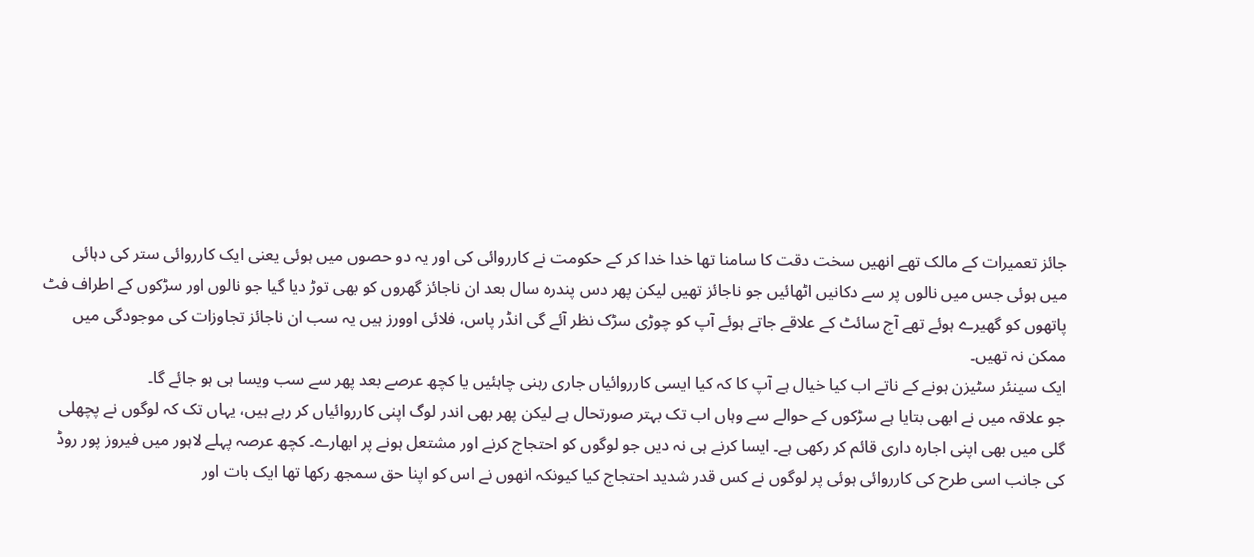جائز تعمیرات کے مالک تھے انھیں سخت دقت کا سامنا تھا خدا خدا کر کے حکومت نے کارروائی کی اور یہ دو حصوں میں ہوئی یعنی ایک کارروائی ستر کی دہائی میں ہوئی جس میں نالوں پر سے دکانیں اٹھائیں جو ناجائز تھیں لیکن پھر دس پندرہ سال بعد ان ناجائز گھروں کو بھی توڑ دیا گیا جو نالوں اور سڑکوں کے اطراف فٹ پاتھوں کو گھیرے ہوئے تھے آج سائٹ کے علاقے جاتے ہوئے آپ کو چوڑی سڑک نظر آئے گی انڈر پاس، فلائی اوورز ہیں یہ سب ان ناجائز تجاوزات کی موجودگی میں ممکن نہ تھیں۔
ایک سینئر سٹیزن ہونے کے ناتے اب کیا خیال ہے آپ کا کہ کیا ایسی کارروائیاں جاری رہنی چاہئیں یا کچھ عرصے بعد پھر سے سب ویسا ہی ہو جائے گا۔
جو علاقہ میں نے ابھی بتایا ہے سڑکوں کے حوالے سے وہاں اب تک بہتر صورتحال ہے لیکن پھر بھی اندر لوگ اپنی کارروائیاں کر رہے ہیں، یہاں تک کہ لوگوں نے پچھلی گلی میں بھی اپنی اجارہ داری قائم کر رکھی ہے۔ ایسا کرنے ہی نہ دیں جو لوگوں کو احتجاج کرنے اور مشتعل ہونے پر ابھارے۔ کچھ عرصہ پہلے لاہور میں فیروز پور روڈ کی جانب اسی طرح کی کارروائی ہوئی پر لوگوں نے کس قدر شدید احتجاج کیا کیونکہ انھوں نے اس کو اپنا حق سمجھ رکھا تھا ایک بات اور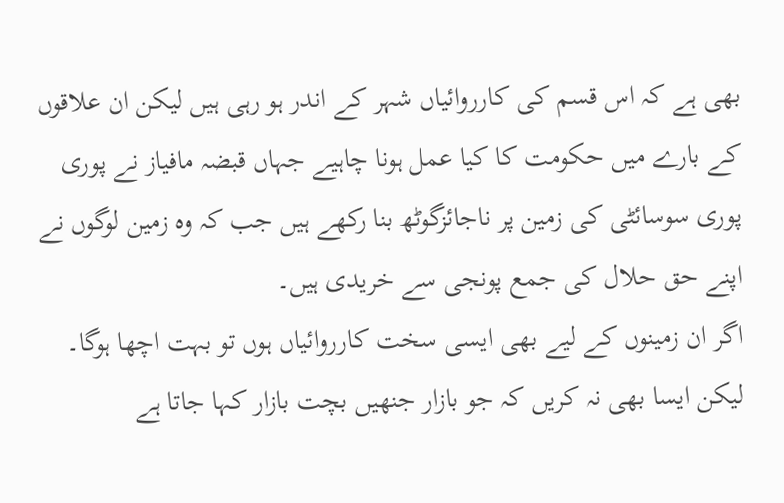بھی ہے کہ اس قسم کی کارروائیاں شہر کے اندر ہو رہی ہیں لیکن ان علاقوں کے بارے میں حکومت کا کیا عمل ہونا چاہیے جہاں قبضہ مافیاز نے پوری پوری سوسائٹی کی زمین پر ناجائزگوٹھ بنا رکھے ہیں جب کہ وہ زمین لوگوں نے اپنے حق حلال کی جمع پونجی سے خریدی ہیں۔
اگر ان زمینوں کے لیے بھی ایسی سخت کارروائیاں ہوں تو بہت اچھا ہوگا۔ لیکن ایسا بھی نہ کریں کہ جو بازار جنھیں بچت بازار کہا جاتا ہے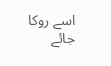اسے روکا جائے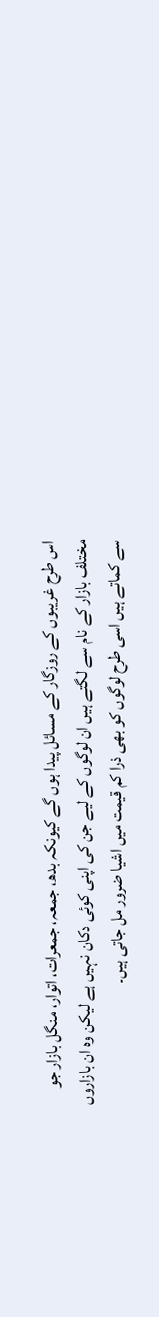اس طرح غریبوں کے روزگار کے مسائل پیدا ہوں گے کیونکہ بدھ، جمعہ، جمعرات، اتوار، منگل بازار جو مختلف بازار کے نام سے لگتے ہیں ان لوگوں کے لیے جن کی اپنی کوئی دکان نہیں ہے لیکن وہ ان بازاروں سے کماتے ہیں اسی طرح لوگوں کو بھی ذرا کم قیمت میں اشیا ضرور مل جاتی ہیں۔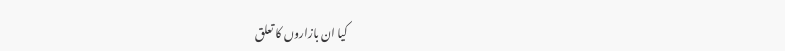کیا ان بازاروں کا تعلق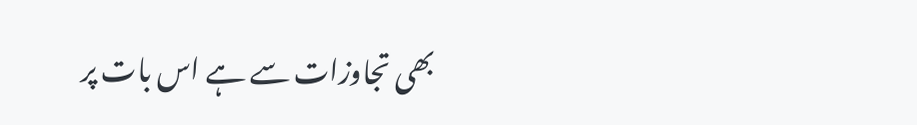بھی تجاوزات سے ہے اس بات پر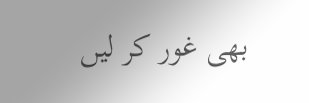بھی غور کر لیں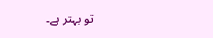تو بہتر ہے۔